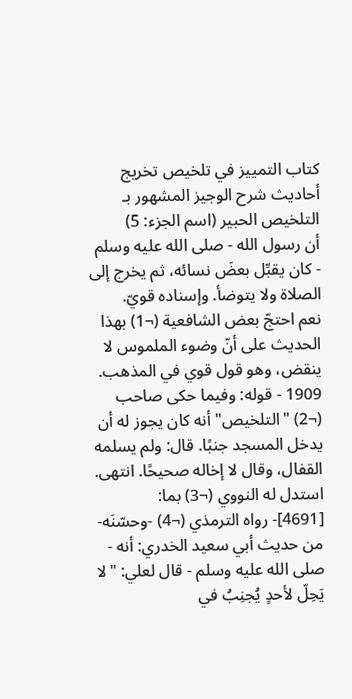كتاب التمييز في تلخيص تخريج أحاديث شرح الوجيز المشهور بـ التلخيص الحبير (اسم الجزء: 5)
أن رسول الله - صلى الله عليه وسلم - كان يقبِّل بعضَ نسائه، ثم يخرج إلى الصلاة ولا يتوضأ. وإسناده قويّ.
نعم احتجّ بعض الشافعية (¬1) بهذا الحديث على أنّ وضوء الملموس لا ينقض، وهو قول قوي في المذهب.
1909 - قوله: وفيما حكى صاحب (¬2) "التلخيص" أنه كان يجوز له أن يدخل المسجد جنبًا. قال: ولم يسلمه القفال، وقال لا إخاله صحيحًا. انتهى.
استدل له النووي (¬3) بما:
[4691]- رواه الترمذي (¬4) -وحسّنَه- من حديث أبي سعيد الخدري: أنه - صلى الله عليه وسلم - قال لعلي: "لا يَحِلّ لأحدٍ يُجنِبُ في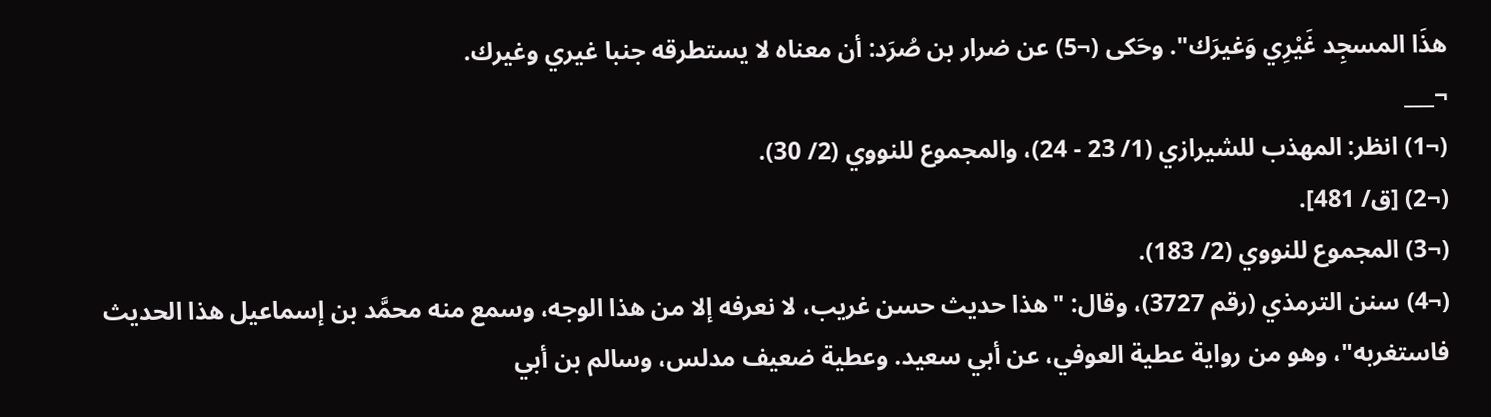هذَا المسجِد غَيْرِي وَغيرَك". وحَكى (¬5) عن ضرار بن صُرَد: أن معناه لا يستطرقه جنبا غيري وغيرك.
¬___
(¬1) انظر: المهذب للشيرازي (1/ 23 - 24)، والمجموع للنووي (2/ 30).
(¬2) [ق/ 481].
(¬3) المجموع للنووي (2/ 183).
(¬4) سنن الترمذي (رقم 3727)، وقال: "هذا حديث حسن غريب، لا نعرفه إلا من هذا الوجه، وسمع منه محمَّد بن إسماعيل هذا الحديث فاستغربه"، وهو من رواية عطية العوفي، عن أبي سعيد. وعطية ضعيف مدلس، وسالم بن أبي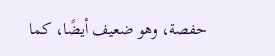حفصة، وهو ضعيف أيضًا، كما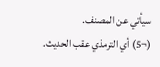سيأتي عن المصنف.
(¬5) أي الترمذي عقب الحديث.